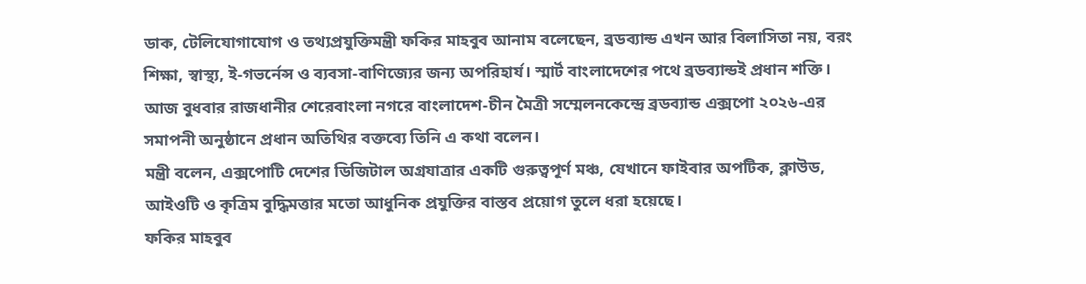ডাক, টেলিযোগাযোগ ও তথ্যপ্রযুক্তিমন্ত্রী ফকির মাহবুব আনাম বলেছেন, ব্রডব্যান্ড এখন আর বিলাসিতা নয়, বরং শিক্ষা, স্বাস্থ্য, ই-গভর্নেন্স ও ব্যবসা-বাণিজ্যের জন্য অপরিহার্য। স্মার্ট বাংলাদেশের পথে ব্রডব্যান্ডই প্রধান শক্তি।
আজ বুধবার রাজধানীর শেরেবাংলা নগরে বাংলাদেশ-চীন মৈত্রী সম্মেলনকেন্দ্রে ব্রডব্যান্ড এক্সপো ২০২৬-এর সমাপনী অনুষ্ঠানে প্রধান অতিথির বক্তব্যে তিনি এ কথা বলেন।
মন্ত্রী বলেন, এক্সপোটি দেশের ডিজিটাল অগ্রযাত্রার একটি গুরুত্বপূর্ণ মঞ্চ, যেখানে ফাইবার অপটিক, ক্লাউড, আইওটি ও কৃত্রিম বুদ্ধিমত্তার মতো আধুনিক প্রযুক্তির বাস্তব প্রয়োগ তুলে ধরা হয়েছে।
ফকির মাহবুব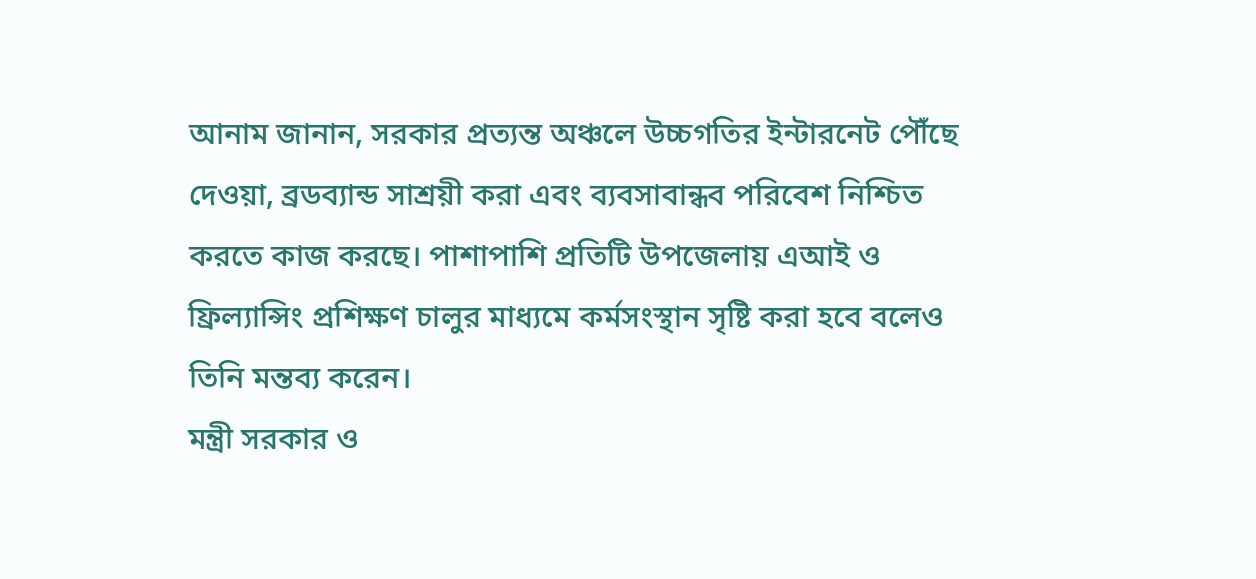আনাম জানান, সরকার প্রত্যন্ত অঞ্চলে উচ্চগতির ইন্টারনেট পৌঁছে দেওয়া, ব্রডব্যান্ড সাশ্রয়ী করা এবং ব্যবসাবান্ধব পরিবেশ নিশ্চিত করতে কাজ করছে। পাশাপাশি প্রতিটি উপজেলায় এআই ও ফ্রিল্যান্সিং প্রশিক্ষণ চালুর মাধ্যমে কর্মসংস্থান সৃষ্টি করা হবে বলেও তিনি মন্তব্য করেন।
মন্ত্রী সরকার ও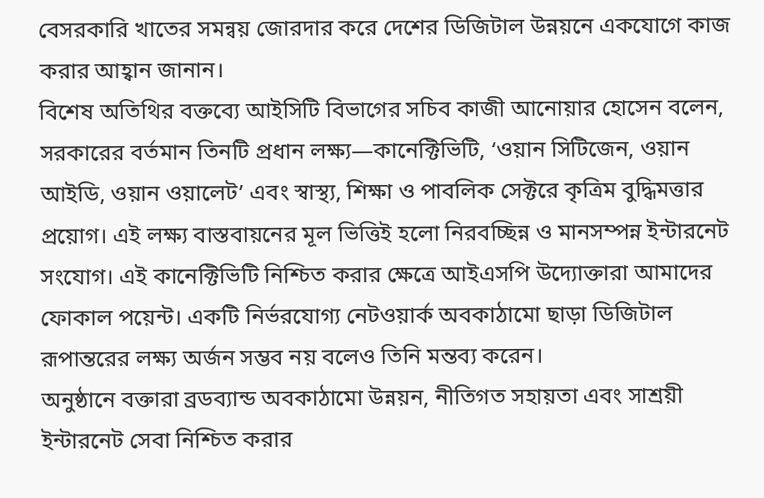বেসরকারি খাতের সমন্বয় জোরদার করে দেশের ডিজিটাল উন্নয়নে একযোগে কাজ করার আহ্বান জানান।
বিশেষ অতিথির বক্তব্যে আইসিটি বিভাগের সচিব কাজী আনোয়ার হোসেন বলেন, সরকারের বর্তমান তিনটি প্রধান লক্ষ্য—কানেক্টিভিটি, ‘ওয়ান সিটিজেন, ওয়ান আইডি, ওয়ান ওয়ালেট’ এবং স্বাস্থ্য, শিক্ষা ও পাবলিক সেক্টরে কৃত্রিম বুদ্ধিমত্তার প্রয়োগ। এই লক্ষ্য বাস্তবায়নের মূল ভিত্তিই হলো নিরবচ্ছিন্ন ও মানসম্পন্ন ইন্টারনেট সংযোগ। এই কানেক্টিভিটি নিশ্চিত করার ক্ষেত্রে আইএসপি উদ্যোক্তারা আমাদের ফোকাল পয়েন্ট। একটি নির্ভরযোগ্য নেটওয়ার্ক অবকাঠামো ছাড়া ডিজিটাল রূপান্তরের লক্ষ্য অর্জন সম্ভব নয় বলেও তিনি মন্তব্য করেন।
অনুষ্ঠানে বক্তারা ব্রডব্যান্ড অবকাঠামো উন্নয়ন, নীতিগত সহায়তা এবং সাশ্রয়ী ইন্টারনেট সেবা নিশ্চিত করার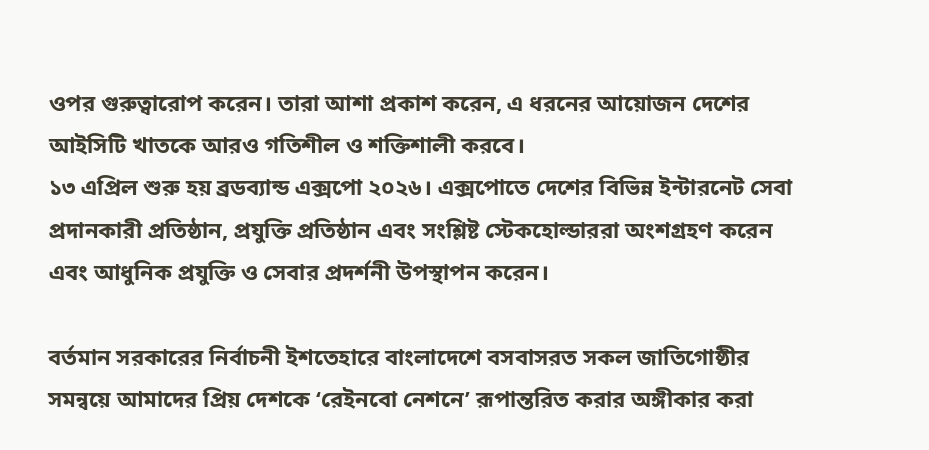ওপর গুরুত্বারোপ করেন। তারা আশা প্রকাশ করেন, এ ধরনের আয়োজন দেশের আইসিটি খাতকে আরও গতিশীল ও শক্তিশালী করবে।
১৩ এপ্রিল শুরু হয় ব্রডব্যান্ড এক্সপো ২০২৬। এক্সপোতে দেশের বিভিন্ন ইন্টারনেট সেবা প্রদানকারী প্রতিষ্ঠান, প্রযুক্তি প্রতিষ্ঠান এবং সংশ্লিষ্ট স্টেকহোল্ডাররা অংশগ্রহণ করেন এবং আধুনিক প্রযুক্তি ও সেবার প্রদর্শনী উপস্থাপন করেন।

বর্তমান সরকারের নির্বাচনী ইশতেহারে বাংলাদেশে বসবাসরত সকল জাতিগোষ্ঠীর সমন্বয়ে আমাদের প্রিয় দেশকে ‘রেইনবো নেশনে’ রূপান্তরিত করার অঙ্গীকার করা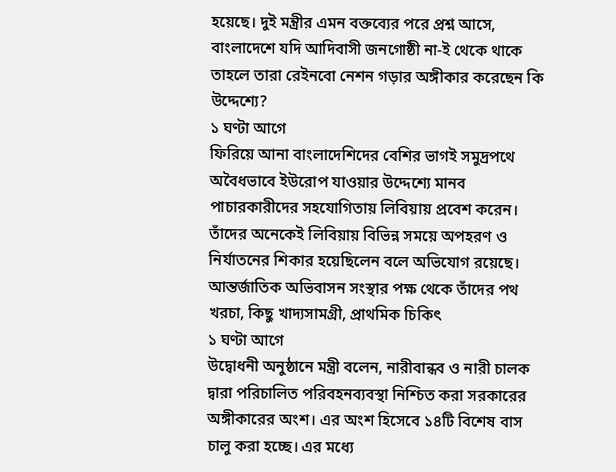হয়েছে। দুই মন্ত্রীর এমন বক্তব্যের পরে প্রশ্ন আসে, বাংলাদেশে যদি আদিবাসী জনগোষ্ঠী না-ই থেকে থাকে তাহলে তারা রেইনবো নেশন গড়ার অঙ্গীকার করেছেন কি উদ্দেশ্যে?
১ ঘণ্টা আগে
ফিরিয়ে আনা বাংলাদেশিদের বেশির ভাগই সমুদ্রপথে অবৈধভাবে ইউরোপ যাওয়ার উদ্দেশ্যে মানব পাচারকারীদের সহযোগিতায় লিবিয়ায় প্রবেশ করেন। তাঁদের অনেকেই লিবিয়ায় বিভিন্ন সময়ে অপহরণ ও নির্যাতনের শিকার হয়েছিলেন বলে অভিযোগ রয়েছে। আন্তর্জাতিক অভিবাসন সংস্থার পক্ষ থেকে তাঁদের পথ খরচা, কিছু খাদ্যসামগ্রী, প্রাথমিক চিকিৎ
১ ঘণ্টা আগে
উদ্বোধনী অনুষ্ঠানে মন্ত্রী বলেন, নারীবান্ধব ও নারী চালক দ্বারা পরিচালিত পরিবহনব্যবস্থা নিশ্চিত করা সরকারের অঙ্গীকারের অংশ। এর অংশ হিসেবে ১৪টি বিশেষ বাস চালু করা হচ্ছে। এর মধ্যে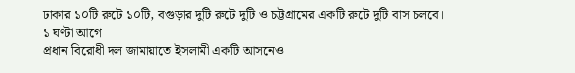ঢাকার ১০টি রুটে ১০টি, বগুড়ার দুটি রুটে দুটি ও চট্টগ্রামের একটি রুটে দুটি বাস চলবে।
১ ঘণ্টা আগে
প্রধান বিরোধী দল জামায়াতে ইসলামী একটি আসনেও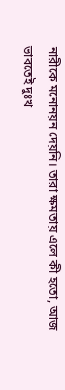নারীকে মনোনয়ন দেয়নি। তারা ক্ষমতায় এলে কী হতো, আজ ভাবতেই দুঃখ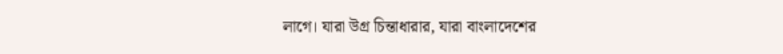লাগে। যারা উগ্র চিন্তাধারার, যারা বাংলাদেশের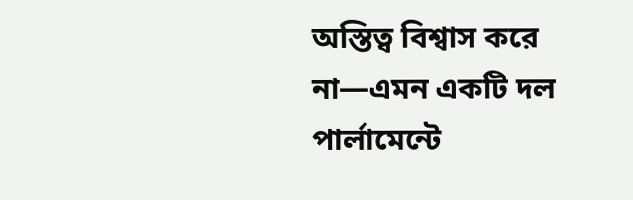অস্তিত্ব বিশ্বাস করে না—এমন একটি দল পার্লামেন্টে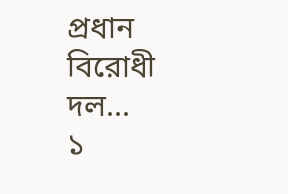প্রধান বিরোধী দল...
১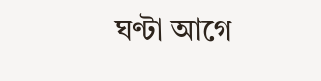ঘণ্টা আগে